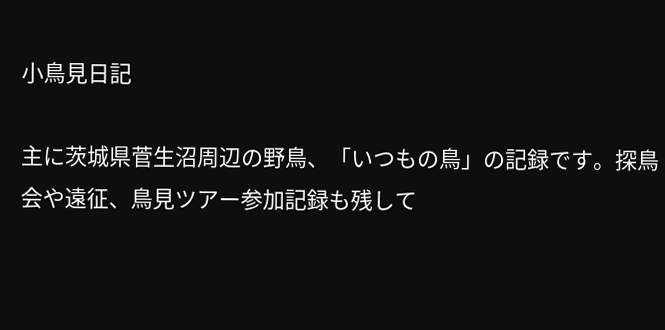小鳥見日記

主に茨城県菅生沼周辺の野鳥、「いつもの鳥」の記録です。探鳥会や遠征、鳥見ツアー参加記録も残して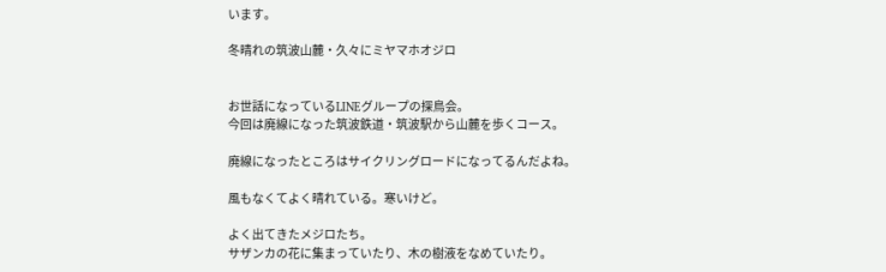います。

冬晴れの筑波山麓・久々にミヤマホオジロ


お世話になっているLINEグループの探鳥会。
今回は廃線になった筑波鉄道・筑波駅から山麓を歩くコース。

廃線になったところはサイクリングロードになってるんだよね。

風もなくてよく晴れている。寒いけど。

よく出てきたメジロたち。
サザンカの花に集まっていたり、木の樹液をなめていたり。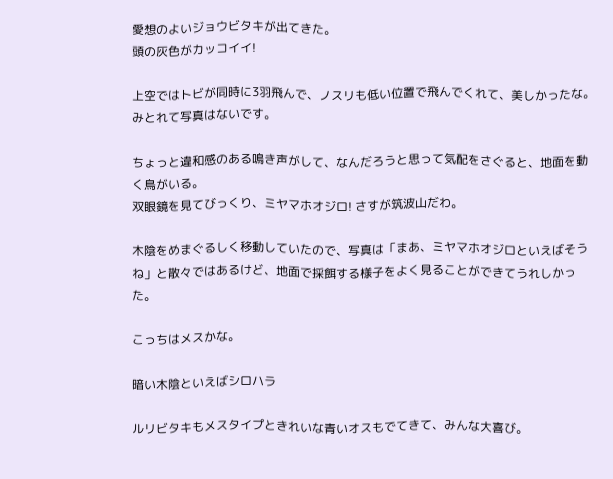愛想のよいジョウビタキが出てきた。
頭の灰色がカッコイイ!

上空ではトビが同時に3羽飛んで、ノスリも低い位置で飛んでくれて、美しかったな。
みとれて写真はないです。

ちょっと違和感のある鳴き声がして、なんだろうと思って気配をさぐると、地面を動く鳥がいる。
双眼鏡を見てびっくり、ミヤマホオジロ! さすが筑波山だわ。

木陰をめまぐるしく移動していたので、写真は「まあ、ミヤマホオジロといえばそうね」と散々ではあるけど、地面で採餌する様子をよく見ることができてうれしかった。

こっちはメスかな。

暗い木陰といえばシロハラ

ルリビタキもメスタイプときれいな青いオスもでてきて、みんな大喜び。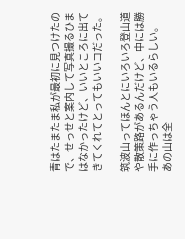青はたまたま私が最初に見つけたので、せっせと案内して写真撮るひまはなかったけど、いいところに出てきてくれてとってもいいコだった。

筑波山ってほんとにいろいろ登山道や散策路があるんだけど、中には勝手に作っちゃう人もいるらしい。
あの山は全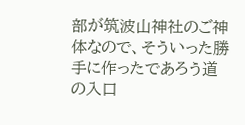部が筑波山神社のご神体なので、そういった勝手に作ったであろう道の入口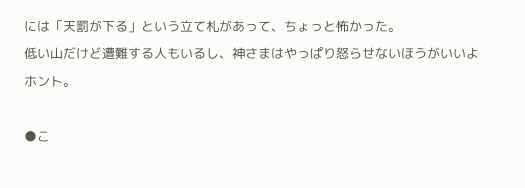には「天罰が下る」という立て札があって、ちょっと怖かった。
低い山だけど遭難する人もいるし、神さまはやっぱり怒らせないほうがいいよホント。

●こ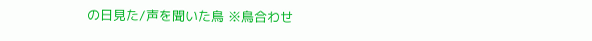の日見た/声を聞いた鳥 ※鳥合わせ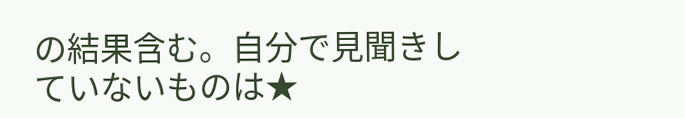の結果含む。自分で見聞きしていないものは★